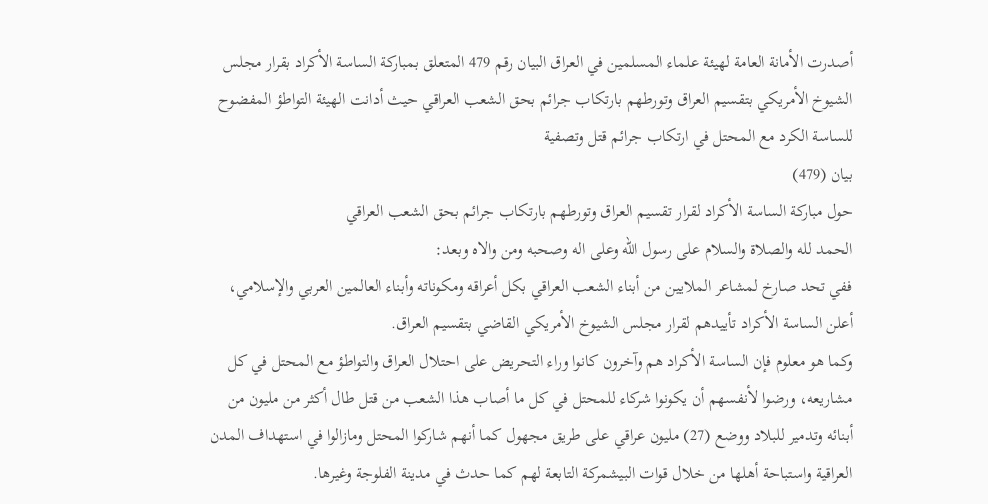أصدرت الأمانة العامة لهيئة علماء المسلمين في العراق البيان رقم 479 المتعلق بمباركة الساسة الأكراد بقرار مجلس الشيوخ الأمريكي بتقسيم العراق وتورطهم بارتكاب جرائم بحق الشعب العراقي حيث أدانت الهيئة التواطؤ المفضوح للساسة الكرد مع المحتل في ارتكاب جرائم قتل وتصفية
بيان (479)
حول مباركة الساسة الأكراد لقرار تقسيم العراق وتورطهم بارتكاب جرائم بحق الشعب العراقي
الحمد لله والصلاة والسلام على رسول الله وعلى اله وصحبه ومن والاه وبعد:
ففي تحد صارخ لمشاعر الملايين من أبناء الشعب العراقي بكل أعراقه ومكوناته وأبناء العالمين العربي والإسلامي، أعلن الساسة الأكراد تأييدهم لقرار مجلس الشيوخ الأمريكي القاضي بتقسيم العراق.
وكما هو معلوم فإن الساسة الأكراد هم وآخرون كانوا وراء التحريض على احتلال العراق والتواطؤ مع المحتل في كل مشاريعه، ورضوا لأنفسهم أن يكونوا شركاء للمحتل في كل ما أصاب هذا الشعب من قتل طال أكثر من مليون من أبنائه وتدمير للبلاد ووضع (27) مليون عراقي على طريق مجهول كما أنهم شاركوا المحتل ومازالوا في استهداف المدن العراقية واستباحة أهلها من خلال قوات البيشمركة التابعة لهم كما حدث في مدينة الفلوجة وغيرها.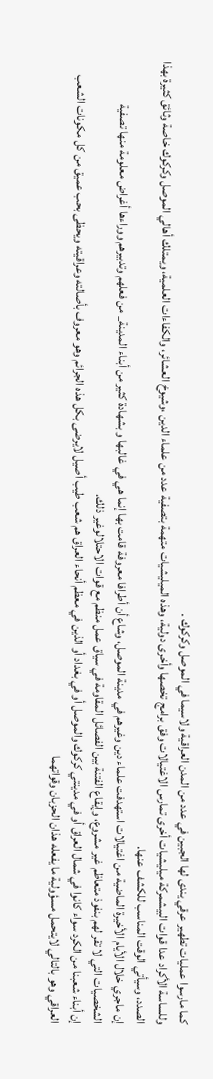كما مارسوا عمليات تطهير عرقي يندى لها الجبين في عدد من المدن العراقية ولاسيما في الموصل وكركوك .
وللساسة الأكراد عدا قوات البيشمركة ميليشيات أخرى تمارس الاغتيالات وفق برامج تخصها وأخرى دولية، وهذه الميليشيات متهمة بتصفية عدد من علماء الدين ،وشيوخ العشائر، والكفاءات العلمية، ويمتلك أهالي الموصل وكركوك خاصة وثائق كثيرة بهذا الصدد، وسيأتي الوقت المناسب للكشف عنها.
إن ماجري خلال الأيام الأخيرة الماضية من اغتيالات استهدفت علماء دين وغيرهم في مدينة الموصل، وشاع أن أطرافا معروفة قامت بها إنما هي في غالبها و بشهادة كثير من أبناء المدينة_ من فعلهم وتدبيرهم ووراءها أغراض معلومة منها تصفية الشخصيات التي لا تقر لهم بنفوذ متعاظم غير مشروع، وإيقاع الفتنة بين الفصائل المقاومة في سياق عمل منظم مع قوات الاحتلالوغير ذلك.
إن أبناء شعبنا من الكرد سواء كانوا في شمال العراق أو في مدينتي كركوك والموصل أو في بغداد أو الذين في معظم أنحاء العراق هم شعب طيب أصيل لايرضى بكل هذه الجرائم وهو معروف بأصالته وعراقيته ويحظى بحب عميق من كل مكونات الشعب العراقي وهو بالتالي لايتحمل مسؤولية ما يفعله هذان الحزبان وقواتهما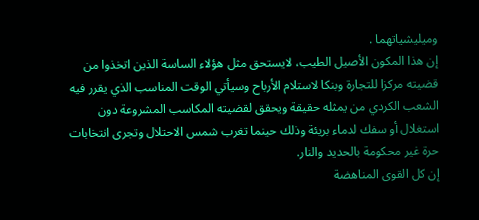وميليشياتهما .
إن هذا المكون الأصيل الطيب، لايستحق مثل هؤلاء الساسة الذين اتخذوا من قضيته مركزا للتجارة وبنكا لاستلام الأرباح وسيأتي الوقت المناسب الذي يقرر فيه الشعب الكردي من يمثله حقيقة ويحقق لقضيته المكاسب المشروعة دون استغلال أو سفك لدماء بريئة وذلك حينما تغرب شمس الاحتلال وتجرى انتخابات حرة غير محكومة بالحديد والنار.
إن كل القوى المناهضة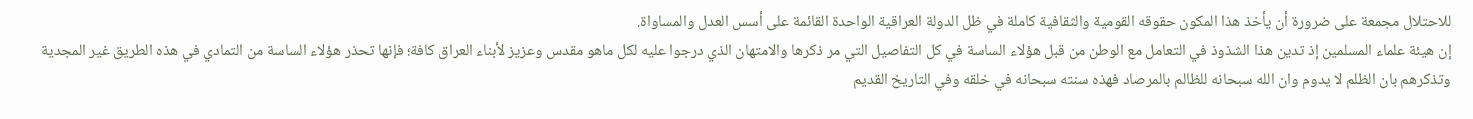للاحتلال مجمعة على ضرورة أن يأخذ هذا المكون حقوقه القومية والثقافية كاملة في ظل الدولة العراقية الواحدة القائمة على أسس العدل والمساواة.
إن هيئة علماء المسلمين إذ تدين هذا الشذوذ في التعامل مع الوطن من قبل هؤلاء الساسة في كل التفاصيل التي مر ذكرها والامتهان الذي درجوا عليه لكل ماهو مقدس وعزيز لأبناء العراق كافة؛ فإنها تحذر هؤلاء الساسة من التمادي في هذه الطريق غير المجدية وتذكرهم بان الظلم لا يدوم وان الله سبحانه للظالم بالمرصاد فهذه سنته سبحانه في خلقه وفي التاريخ القديم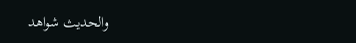والحديث شواهد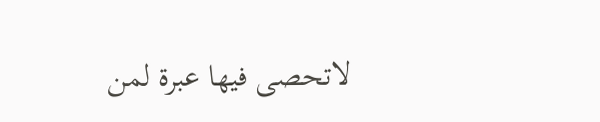لاتحصى فيها عبرة لمن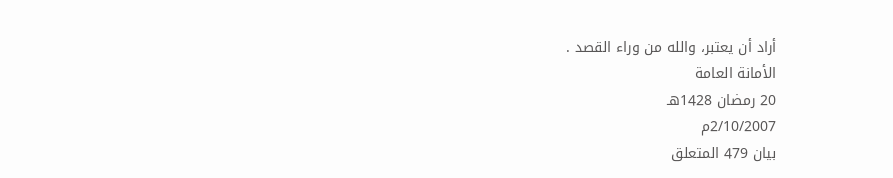أراد أن يعتبر، والله من وراء القصد .
الأمانة العامة
20 رمضان 1428هـ
2/10/2007م
بيان 479 المتعلق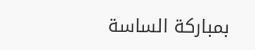بمباركة الساسة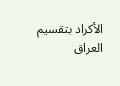الأكراد بتقسيم العراق